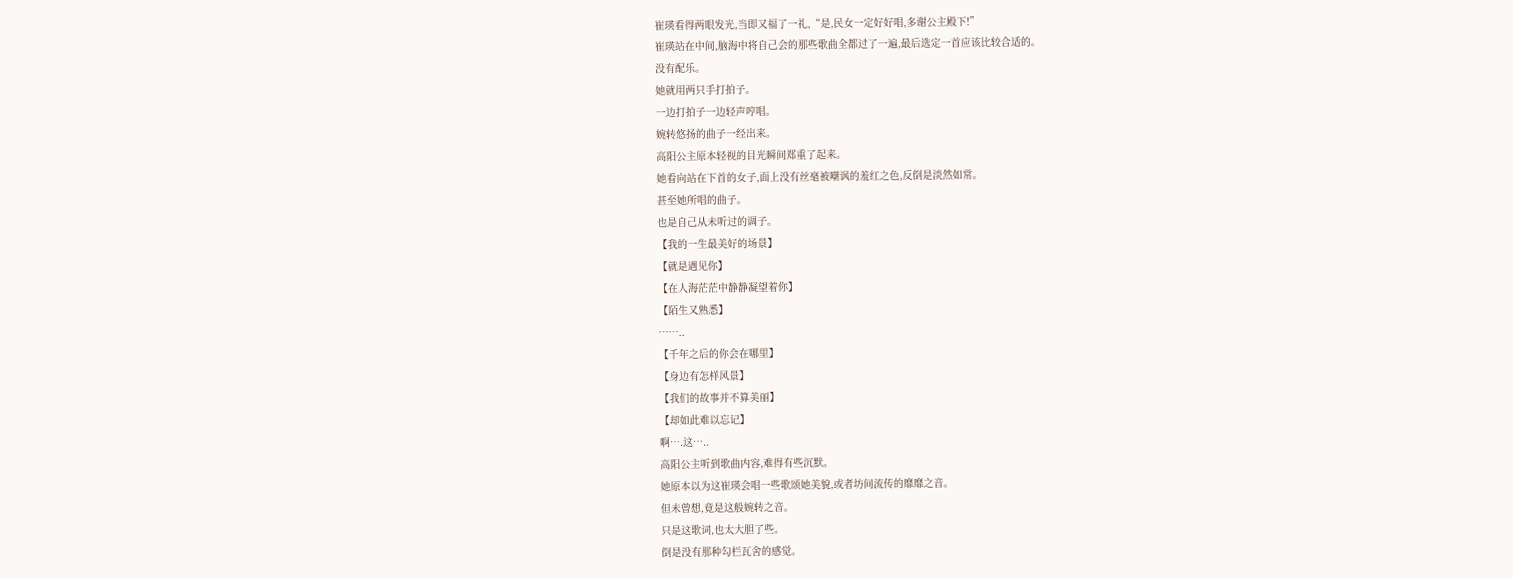崔瑛看得两眼发光,当即又福了一礼,“是,民女一定好好唱,多谢公主殿下!”
崔瑛站在中间,脑海中将自己会的那些歌曲全都过了一遍,最后选定一首应该比较合适的。
没有配乐。
她就用两只手打拍子。
一边打拍子一边轻声哼唱。
婉转悠扬的曲子一经出来。
高阳公主原本轻视的目光瞬间郑重了起来。
她看向站在下首的女子,面上没有丝毫被嘲讽的羞红之色,反倒是淡然如常。
甚至她所唱的曲子。
也是自己从未听过的调子。
【我的一生最美好的场景】
【就是遇见你】
【在人海茫茫中静静凝望着你】
【陌生又熟悉】
……..
【千年之后的你会在哪里】
【身边有怎样风景】
【我们的故事并不算美丽】
【却如此难以忘记】
啊….这…..
高阳公主听到歌曲内容,难得有些沉默。
她原本以为这崔瑛会唱一些歌颂她美貌,或者坊间流传的靡靡之音。
但未曾想,竟是这般婉转之音。
只是这歌词,也太大胆了些。
倒是没有那种勾栏瓦舍的感觉。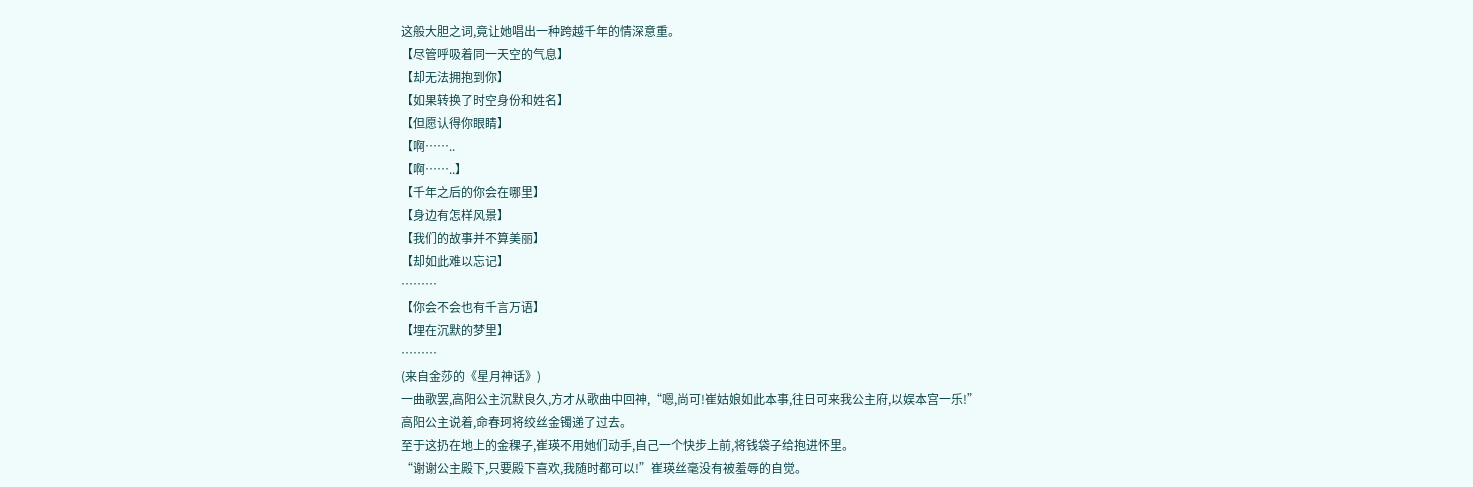这般大胆之词,竟让她唱出一种跨越千年的情深意重。
【尽管呼吸着同一天空的气息】
【却无法拥抱到你】
【如果转换了时空身份和姓名】
【但愿认得你眼睛】
【啊……..
【啊……..】
【千年之后的你会在哪里】
【身边有怎样风景】
【我们的故事并不算美丽】
【却如此难以忘记】
………
【你会不会也有千言万语】
【埋在沉默的梦里】
………
(来自金莎的《星月神话》)
一曲歌罢,高阳公主沉默良久,方才从歌曲中回神,“嗯,尚可!崔姑娘如此本事,往日可来我公主府,以娱本宫一乐!”
高阳公主说着,命春珂将绞丝金镯递了过去。
至于这扔在地上的金稞子,崔瑛不用她们动手,自己一个快步上前,将钱袋子给抱进怀里。
“谢谢公主殿下,只要殿下喜欢,我随时都可以!”崔瑛丝毫没有被羞辱的自觉。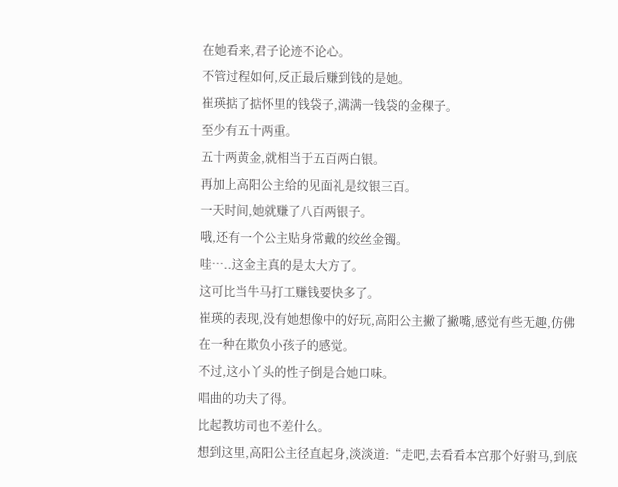在她看来,君子论迹不论心。
不管过程如何,反正最后赚到钱的是她。
崔瑛掂了掂怀里的钱袋子,满满一钱袋的金稞子。
至少有五十两重。
五十两黄金,就相当于五百两白银。
再加上高阳公主给的见面礼是纹银三百。
一天时间,她就赚了八百两银子。
哦,还有一个公主贴身常戴的绞丝金镯。
哇…..这金主真的是太大方了。
这可比当牛马打工赚钱要快多了。
崔瑛的表现,没有她想像中的好玩,高阳公主撇了撇嘴,感觉有些无趣,仿佛在一种在欺负小孩子的感觉。
不过,这小丫头的性子倒是合她口味。
唱曲的功夫了得。
比起教坊司也不差什么。
想到这里,高阳公主径直起身,淡淡道:“走吧,去看看本宫那个好驸马,到底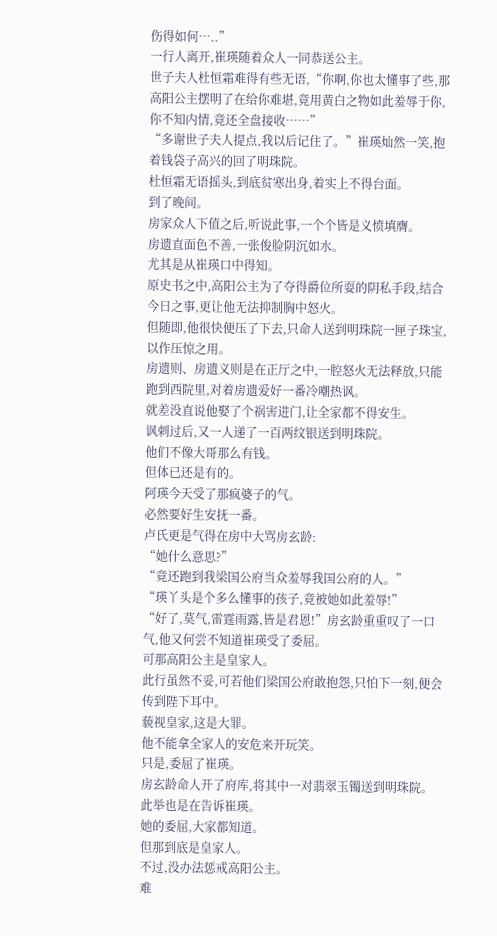伤得如何…..”
一行人离开,崔瑛随着众人一同恭送公主。
世子夫人杜恒霜难得有些无语,“你啊,你也太懂事了些,那高阳公主摆明了在给你难堪,竟用黄白之物如此羞辱于你,你不知内情,竟还全盘接收……”
“多谢世子夫人提点,我以后记住了。”崔瑛灿然一笑,抱着钱袋子高兴的回了明珠院。
杜恒霜无语摇头,到底贫寒出身,着实上不得台面。
到了晚间。
房家众人下值之后,听说此事,一个个皆是义愤填膺。
房遗直面色不善,一张俊脸阴沉如水。
尤其是从崔瑛口中得知。
原史书之中,高阳公主为了夺得爵位所耍的阴私手段,结合今日之事,更让他无法抑制胸中怒火。
但随即,他很快便压了下去,只命人送到明珠院一匣子珠宝,以作压惊之用。
房遗则、房遗义则是在正厅之中,一腔怒火无法释放,只能跑到西院里,对着房遗爱好一番冷嘲热讽。
就差没直说他娶了个祸害进门,让全家都不得安生。
讽刺过后,又一人递了一百两纹银送到明珠院。
他们不像大哥那么有钱。
但体已还是有的。
阿瑛今天受了那疯婆子的气。
必然要好生安抚一番。
卢氏更是气得在房中大骂房玄龄:
“她什么意思?”
“竟还跑到我梁国公府当众羞辱我国公府的人。”
“瑛丫头是个多么懂事的孩子,竟被她如此羞辱!”
“好了,莫气,雷霆雨露,皆是君恩!”房玄龄重重叹了一口气,他又何尝不知道崔瑛受了委屈。
可那高阳公主是皇家人。
此行虽然不妥,可若他们梁国公府敢抱怨,只怕下一刻,便会传到陛下耳中。
藐视皇家,这是大罪。
他不能拿全家人的安危来开玩笑。
只是,委屈了崔瑛。
房玄龄命人开了府库,将其中一对翡翠玉镯送到明珠院。
此举也是在告诉崔瑛。
她的委屈,大家都知道。
但那到底是皇家人。
不过,没办法惩戒高阳公主。
难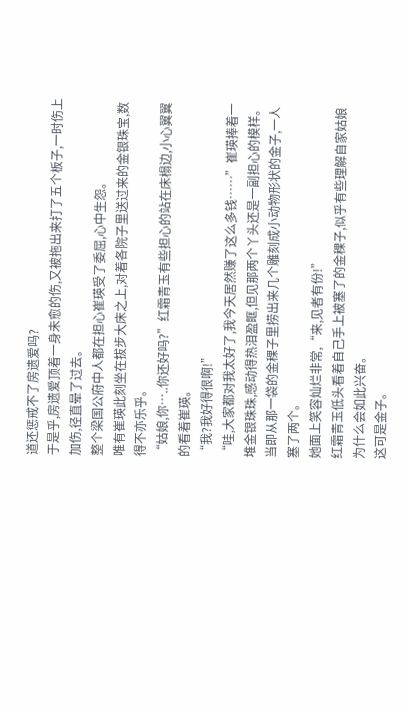道还惩戒不了房遗爱吗?
于是乎,房遗爱顶着一身未愈的伤,又被拖出来打了五个板子,一时伤上加伤,径直晕了过去。
整个梁国公府中人都在担心崔瑛受了委屈,心中生怨。
唯有崔瑛此刻坐在拔步大床之上,对着各院子里送过来的金银珠宝,数得不亦乐乎。
“姑娘,你…..你还好吗?”红霜青玉有些担心的站在床榻边,小心翼翼的看着崔瑛。
“我?我好得很啊!”
“哇,大家都对我太好了,我今天居然赚了这么多钱……”崔瑛捧着一堆金银珠珠,感动得热泪盈眶,但见那两个丫头还是一副担心的模样。
当即从那一袋的金稞子里捞出来几个雕刻成小动物形状的金子,一人塞了两个。
她面上笑容灿烂非常,“来,见者有份!”
红霜青玉低头看着自己手上被塞了的金稞子,似乎有些理解自家姑娘为什么会如此兴奋。
这可是金子。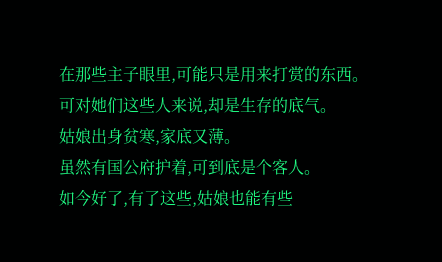在那些主子眼里,可能只是用来打赏的东西。
可对她们这些人来说,却是生存的底气。
姑娘出身贫寒,家底又薄。
虽然有国公府护着,可到底是个客人。
如今好了,有了这些,姑娘也能有些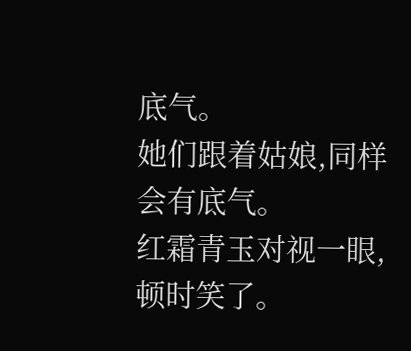底气。
她们跟着姑娘,同样会有底气。
红霜青玉对视一眼,顿时笑了。